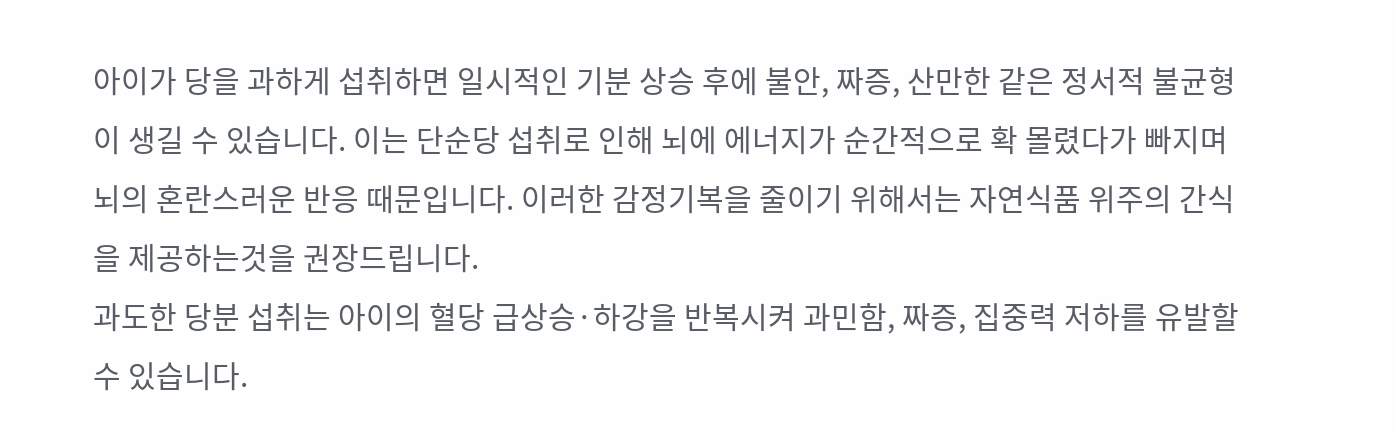아이가 당을 과하게 섭취하면 일시적인 기분 상승 후에 불안, 짜증, 산만한 같은 정서적 불균형이 생길 수 있습니다. 이는 단순당 섭취로 인해 뇌에 에너지가 순간적으로 확 몰렸다가 빠지며 뇌의 혼란스러운 반응 때문입니다. 이러한 감정기복을 줄이기 위해서는 자연식품 위주의 간식을 제공하는것을 권장드립니다.
과도한 당분 섭취는 아이의 혈당 급상승·하강을 반복시켜 과민함, 짜증, 집중력 저하를 유발할 수 있습니다.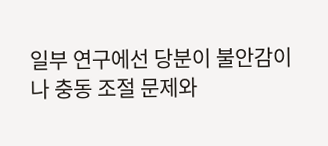일부 연구에선 당분이 불안감이나 충동 조절 문제와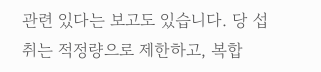관련 있다는 보고도 있습니다. 당 섭취는 적정량으로 제한하고, 복합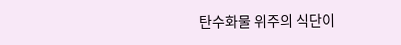탄수화물 위주의 식단이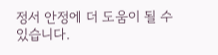정서 안정에 더 도움이 될 수 있습니다.